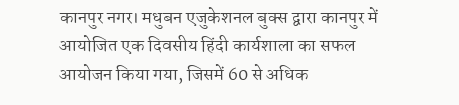कानपुर नगर। मधुबन एजुकेशनल बुक्स द्वारा कानपुर में आयोजित एक दिवसीय हिंदी कार्यशाला का सफल आयोजन किया गया, जिसमें 60 से अधिक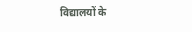विद्यालयों के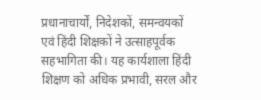प्रधानाचार्यों, निदेशकों, समन्वयकों एवं हिंदी शिक्षकों ने उत्साहपूर्वक सहभागिता की। यह कार्यशाला हिंदी शिक्षण को अधिक प्रभावी, सरल और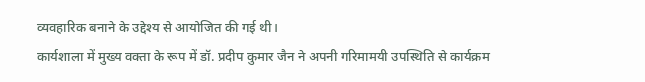व्यवहारिक बनाने के उद्देश्य से आयोजित की गई थी।
कार्यशाला में मुख्य वक्ता के रूप में डॉ. प्रदीप कुमार जैन ने अपनी गरिमामयी उपस्थिति से कार्यक्रम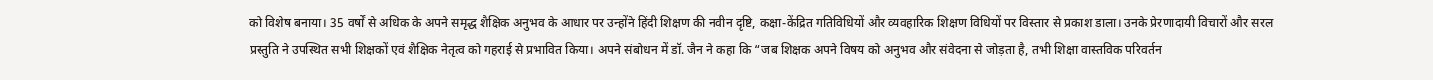को विशेष बनाया। 35 वर्षों से अधिक के अपने समृद्ध शैक्षिक अनुभव के आधार पर उन्होंने हिंदी शिक्षण की नवीन दृष्टि, कक्षा-केंद्रित गतिविधियों और व्यवहारिक शिक्षण विधियों पर विस्तार से प्रकाश डाला। उनके प्रेरणादायी विचारों और सरल प्रस्तुति ने उपस्थित सभी शिक्षकों एवं शैक्षिक नेतृत्व को गहराई से प्रभावित किया। अपने संबोधन में डॉ. जैन ने कहा कि “जब शिक्षक अपने विषय को अनुभव और संवेदना से जोड़ता है, तभी शिक्षा वास्तविक परिवर्तन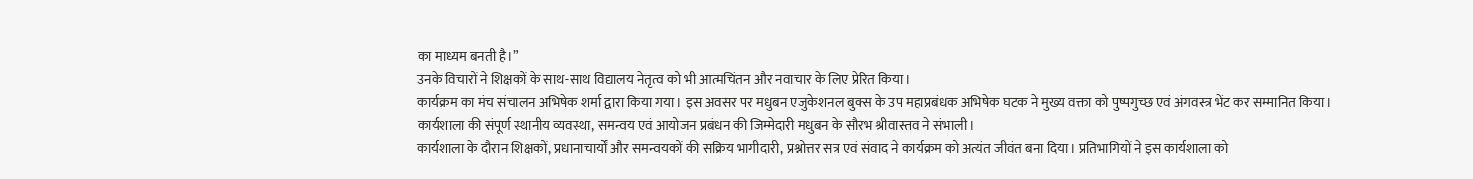का माध्यम बनती है।”
उनके विचारों ने शिक्षकों के साथ-साथ विद्यालय नेतृत्व को भी आत्मचिंतन और नवाचार के लिए प्रेरित किया।
कार्यक्रम का मंच संचालन अभिषेक शर्मा द्वारा किया गया। इस अवसर पर मधुबन एजुकेशनल बुक्स के उप महाप्रबंधक अभिषेक घटक ने मुख्य वक्ता को पुष्पगुच्छ एवं अंगवस्त्र भेंट कर सम्मानित किया।
कार्यशाला की संपूर्ण स्थानीय व्यवस्था, समन्वय एवं आयोजन प्रबंधन की जिम्मेदारी मधुबन के सौरभ श्रीवास्तव ने संभाली।
कार्यशाला के दौरान शिक्षकों, प्रधानाचार्यों और समन्वयकों की सक्रिय भागीदारी, प्रश्नोत्तर सत्र एवं संवाद ने कार्यक्रम को अत्यंत जीवंत बना दिया। प्रतिभागियों ने इस कार्यशाला को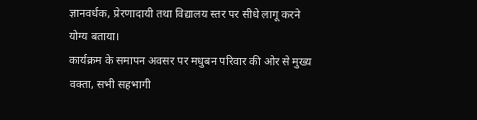ज्ञानवर्धक, प्रेरणादायी तथा विद्यालय स्तर पर सीधे लागू करने योग्य बताया।
कार्यक्रम के समापन अवसर पर मधुबन परिवार की ओर से मुख्य वक्ता, सभी सहभागी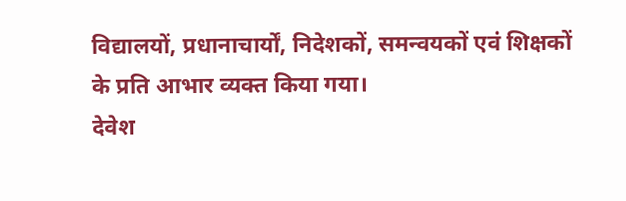विद्यालयों, प्रधानाचार्यों, निदेशकों, समन्वयकों एवं शिक्षकों के प्रति आभार व्यक्त किया गया।
देवेश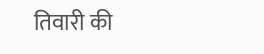तिवारी की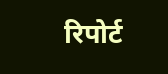रिपोर्ट